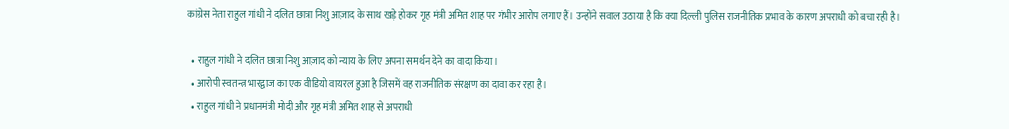कांग्रेस नेता राहुल गांधी ने दलित छात्रा निशु आज़ाद के साथ खड़े होकर गृह मंत्री अमित शाह पर गंभीर आरोप लगाए हैं। उन्होंने सवाल उठाया है कि क्या दिल्ली पुलिस राजनीतिक प्रभाव के कारण अपराधी को बचा रही है।

  • राहुल गांधी ने दलित छात्रा निशु आज़ाद को न्याय के लिए अपना समर्थन देने का वादा किया।
  • आरोपी स्वतन्त्र भारद्वाज का एक वीडियो वायरल हुआ है जिसमें वह राजनीतिक संरक्षण का दावा कर रहा है।
  • राहुल गांधी ने प्रधानमंत्री मोदी और गृह मंत्री अमित शाह से अपराधी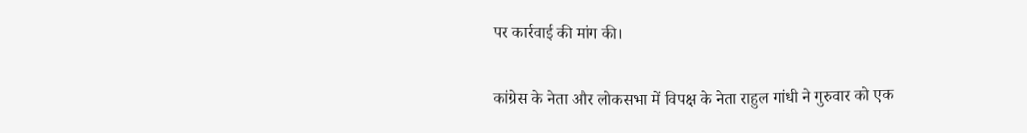पर कार्रवाई की मांग की।

कांग्रेस के नेता और लोकसभा में विपक्ष के नेता राहुल गांधी ने गुरुवार को एक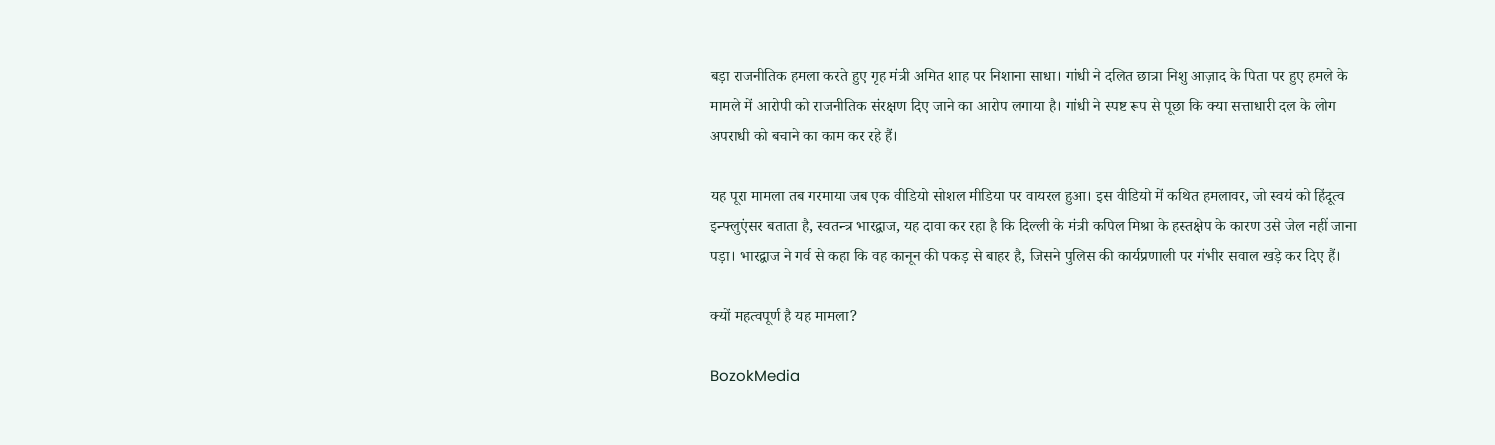बड़ा राजनीतिक हमला करते हुए गृह मंत्री अमित शाह पर निशाना साधा। गांधी ने दलित छात्रा निशु आज़ाद के पिता पर हुए हमले के मामले में आरोपी को राजनीतिक संरक्षण दिए जाने का आरोप लगाया है। गांधी ने स्पष्ट रूप से पूछा कि क्या सत्ताधारी दल के लोग अपराधी को बचाने का काम कर रहे हैं।

यह पूरा मामला तब गरमाया जब एक वीडियो सोशल मीडिया पर वायरल हुआ। इस वीडियो में कथित हमलावर, जो स्वयं को हिंदूत्व इन्फ्लुएंसर बताता है, स्वतन्त्र भारद्वाज, यह दावा कर रहा है कि दिल्ली के मंत्री कपिल मिश्रा के हस्तक्षेप के कारण उसे जेल नहीं जाना पड़ा। भारद्वाज ने गर्व से कहा कि वह कानून की पकड़ से बाहर है, जिसने पुलिस की कार्यप्रणाली पर गंभीर सवाल खड़े कर दिए हैं।

क्यों महत्वपूर्ण है यह मामला?

BozokMedia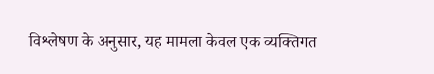विश्लेषण के अनुसार, यह मामला केवल एक व्यक्तिगत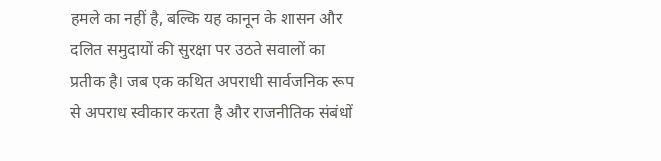हमले का नहीं है, बल्कि यह कानून के शासन और दलित समुदायों की सुरक्षा पर उठते सवालों का प्रतीक है। जब एक कथित अपराधी सार्वजनिक रूप से अपराध स्वीकार करता है और राजनीतिक संबंधों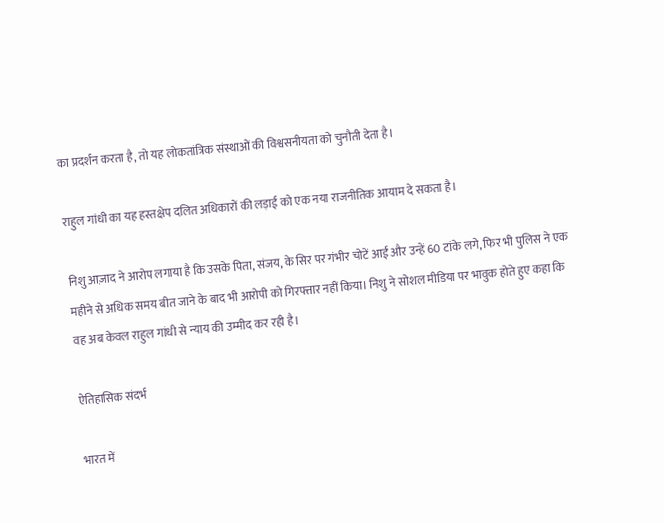का प्रदर्शन करता है, तो यह लोकतांत्रिक संस्थाओं की विश्वसनीयता को चुनौती देता है।

राहुल गांधी का यह हस्तक्षेप दलित अधिकारों की लड़ाई को एक नया राजनीतिक आयाम दे सकता है।

निशु आज़ाद ने आरोप लगाया है कि उसके पिता, संजय, के सिर पर गंभीर चोटें आईं और उन्हें 60 टांके लगे, फिर भी पुलिस ने एक महीने से अधिक समय बीत जाने के बाद भी आरोपी को गिरफ्तार नहीं किया। निशु ने सोशल मीडिया पर भावुक होते हुए कहा कि वह अब केवल राहुल गांधी से न्याय की उम्मीद कर रही है।

ऐतिहासिक संदर्भ

भारत में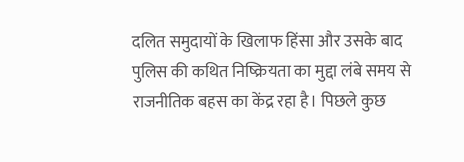दलित समुदायों के खिलाफ हिंसा और उसके बाद पुलिस की कथित निष्क्रियता का मुद्दा लंबे समय से राजनीतिक बहस का केंद्र रहा है। पिछले कुछ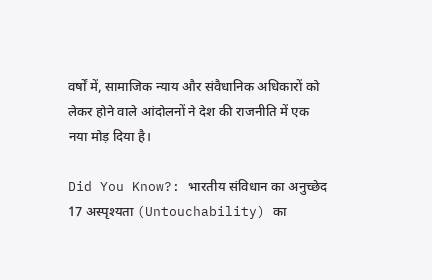वर्षों में, सामाजिक न्याय और संवैधानिक अधिकारों को लेकर होने वाले आंदोलनों ने देश की राजनीति में एक नया मोड़ दिया है।

Did You Know?: भारतीय संविधान का अनुच्छेद 17 अस्पृश्यता (Untouchability) का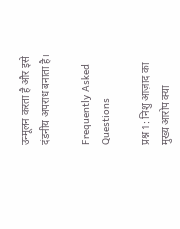उन्मूलन करता है और इसे दंडनीय अपराध बनाता है।

Frequently Asked Questions

प्रश्न 1: निशु आज़ाद का मुख्य आरोप क्या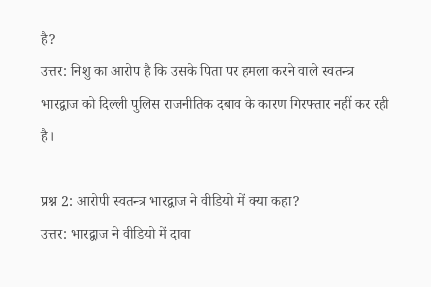है?
उत्तर: निशु का आरोप है कि उसके पिता पर हमला करने वाले स्वतन्त्र भारद्वाज को दिल्ली पुलिस राजनीतिक दबाव के कारण गिरफ्तार नहीं कर रही है।

प्रश्न 2: आरोपी स्वतन्त्र भारद्वाज ने वीडियो में क्या कहा?
उत्तर: भारद्वाज ने वीडियो में दावा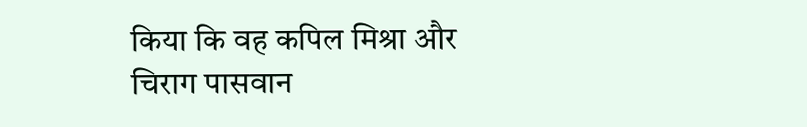किया कि वह कपिल मिश्रा और चिराग पासवान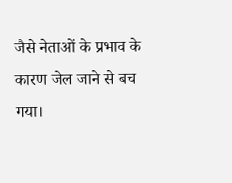जैसे नेताओं के प्रभाव के कारण जेल जाने से बच गया।